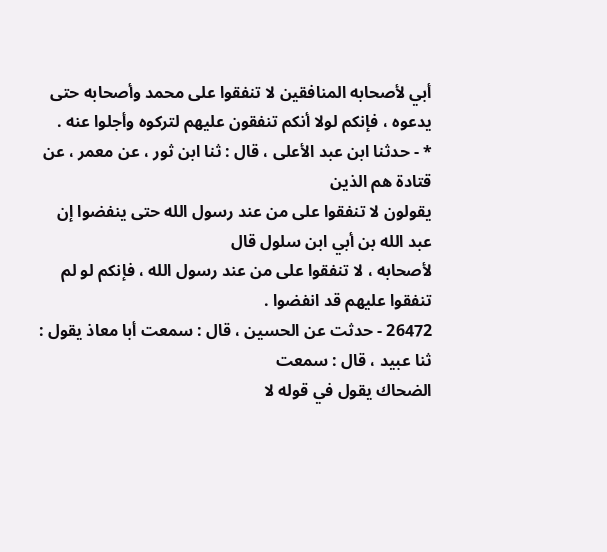أبي لأصحابه المنافقين لا تنفقوا على محمد وأصحابه حتى يدعوه ، فإنكم لولا أنكم تنفقون عليهم لتركوه وأجلوا عنه .
* - حدثنا ابن عبد الأعلى ، قال : ثنا ابن ثور ، عن معمر ، عن قتادة هم الذين
يقولون لا تنفقوا على من عند رسول الله حتى ينفضوا إن عبد الله بن أبي ابن سلول قال
لأصحابه ، لا تنفقوا على من عند رسول الله ، فإنكم لو لم تنفقوا عليهم قد انفضوا .
26472 - حدثت عن الحسين ، قال : سمعت أبا معاذ يقول : ثنا عبيد ، قال : سمعت
الضحاك يقول في قوله لا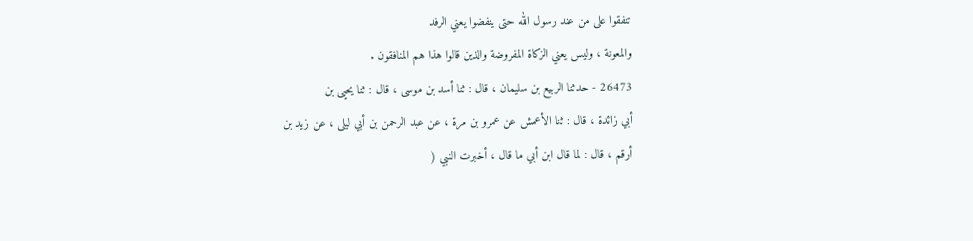تنفقوا على من عند رسول الله حتى ينفضوا يعني الرفد
والمعونة ، وليس يعني الزكاة المفروضة والذين قالوا هذا هم المنافقون .
26473 - حدثنا الربيع بن سليمان ، قال : ثنا أسد بن موسى ، قال : ثنا يحيى بن
أبي زائدة ، قال : ثنا الأعمش عن عمرو بن مرة ، عن عبد الرحمن بن أبي ليلى ، عن زيد بن
أرقم ، قال : لما قال ابن أبي ما قال ، أخبرت النبي (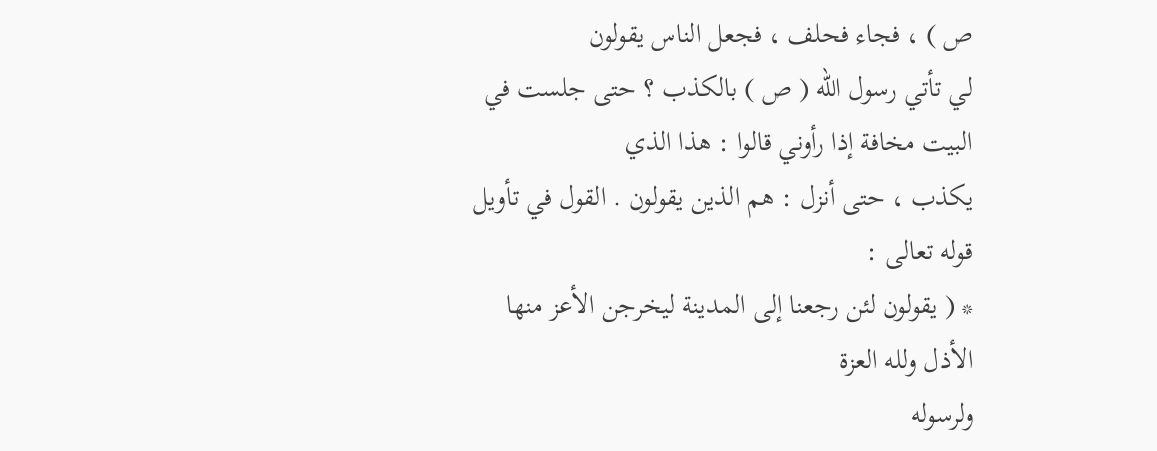ص ) ، فجاء فحلف ، فجعل الناس يقولون
لي تأتي رسول الله ( ص ) بالكذب ؟ حتى جلست في البيت مخافة إذا رأوني قالوا : هذا الذي
يكذب ، حتى أنزل : هم الذين يقولون . القول في تأويل قوله تعالى :
* ( يقولون لئن رجعنا إلى المدينة ليخرجن الأعز منها الأذل ولله العزة
ولرسوله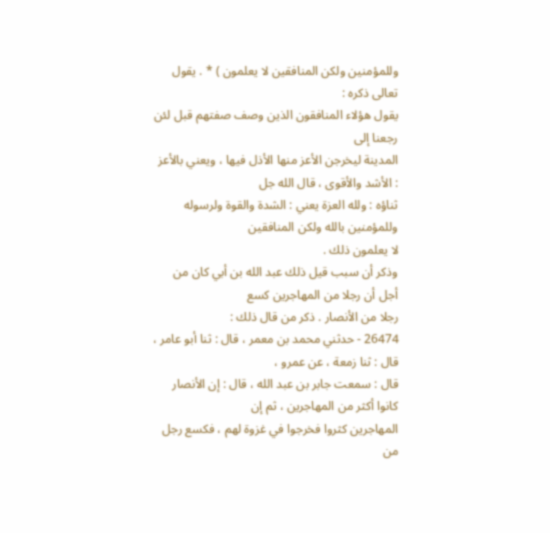وللمؤمنين ولكن المنافقين لا يعلمون ) * . يقول تعالى ذكره :
يقول هؤلاء المنافقون الذين وصف صفتهم قبل لئن رجعنا إلى
المدينة ليخرجن الأعز منها الأذل فيها ، ويعني بالأعز : الأشد والأقوى ، قال الله جل
ثناؤه : ولله العزة يعني : الشدة والقوة ولرسوله وللمؤمنين بالله ولكن المنافقين
لا يعلمون ذلك .
وذكر أن سبب قيل ذلك عبد الله بن أبي كان من أجل أن رجلا من المهاجرين كسع
رجلا من الأنصار . ذكر من قال ذلك :
26474 - حدثني محمد بن معمر ، قال : ثنا أبو عامر ، قال : ثنا زمعة ، عن عمرو ،
قال : سمعت جابر بن عبد الله ، قال : إن الأنصار كانوا أكثر من المهاجرين ، ثم إن
المهاجرين كثروا فخرجوا في غزوة لهم ، فكسع رجل من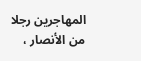المهاجرين رجلا من الأنصار ،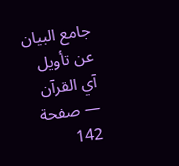جامع البيان عن تأويل آي القرآن — صفحة 142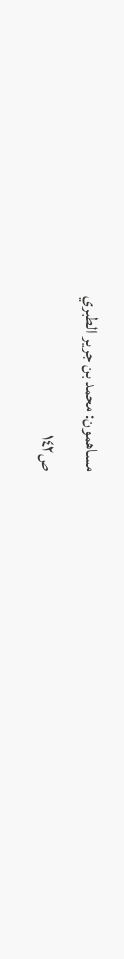مساهمون: محمد بن جرير الطبري
ص١٤٢